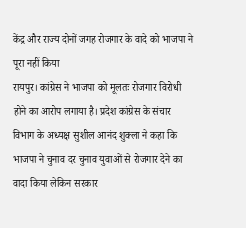केंद्र और राज्य दोनों जगह रोजगार के वादे को भाजपा ने पूरा नहीं किया
रायपुर। कांग्रेस ने भाजपा को मूलतः रोजगार विरोधी होने का आरोप लगाया है। प्रदेश कांग्रेस के संचार विभाग के अध्यक्ष सुशील आनंद शुक्ला ने कहा कि भाजपा ने चुनाव दर चुनाव युवाओं से रोजगार देने का वादा किया लेकिन सरकार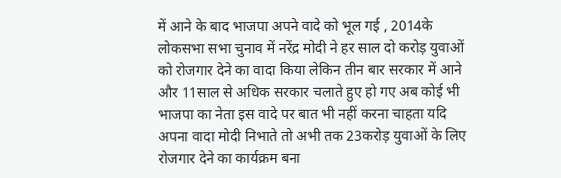में आने के बाद भाजपा अपने वादे को भूल गई , 2014के लोकसभा सभा चुनाव में नरेंद्र मोदी ने हर साल दो करोड़ युवाओं को रोजगार देने का वादा किया लेकिन तीन बार सरकार में आने और 11साल से अधिक सरकार चलाते हुए हो गए अब कोई भी भाजपा का नेता इस वादे पर बात भी नहीं करना चाहता यदि अपना वादा मोदी निभाते तो अभी तक 23करोड़ युवाओं के लिए रोजगार देने का कार्यक्रम बना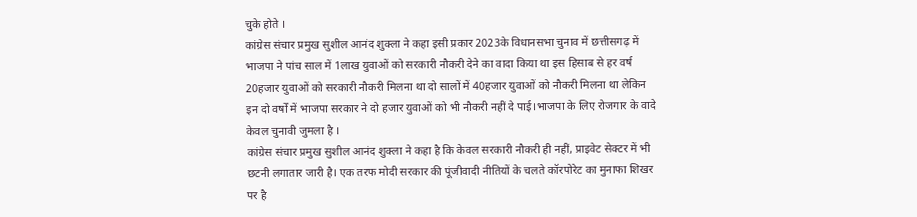चुके होते ।
कांग्रेस संचार प्रमुख सुशील आनंद शुक्ला ने कहा इसी प्रकार 2023के विधानसभा चुनाव में छत्तीसगढ़ में भाजपा ने पांच साल में 1लाख युवाओं को सरकारी नौकरी देने का वादा किया था इस हिसाब से हर वर्ष 20हजार युवाओं को सरकारी नौकरी मिलना था दो सालों में 40हजार युवाओं को नौकरी मिलना था लेकिन इन दो वर्षों में भाजपा सरकार ने दो हजार युवाओं को भी नौकरी नहीं दे पाई।भाजपा के लिए रोजगार के वादे केवल चुनावी जुमला है ।
कांग्रेस संचार प्रमुख सुशील आनंद शुक्ला ने कहा है कि केवल सरकारी नौकरी ही नहीं, प्राइवेट सेक्टर में भी छटनी लगातार जारी है। एक तरफ मोदी सरकार की पूंजीवादी नीतियों के चलते कॉरपोरेट का मुनाफा शिखर पर है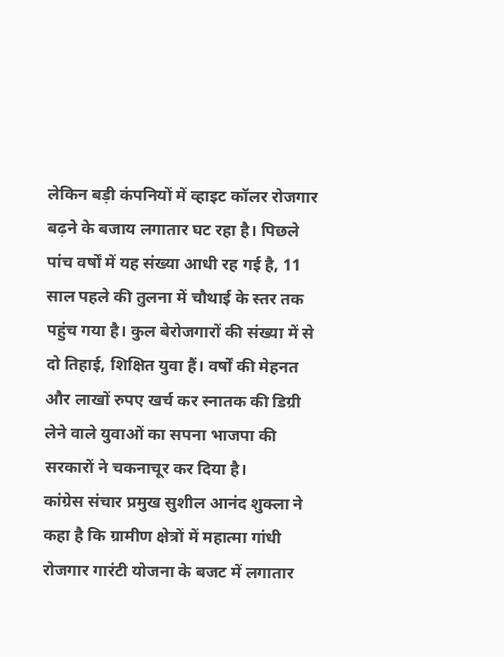लेकिन बड़ी कंपनियों में व्हाइट कॉलर रोजगार बढ़ने के बजाय लगातार घट रहा है। पिछले पांच वर्षों में यह संख्या आधी रह गई है, 11 साल पहले की तुलना में चौथाई के स्तर तक पहुंच गया है। कुल बेरोजगारों की संख्या में से दो तिहाई, शिक्षित युवा हैं। वर्षों की मेहनत और लाखों रुपए खर्च कर स्नातक की डिग्री लेने वाले युवाओं का सपना भाजपा की सरकारों ने चकनाचूर कर दिया है।
कांग्रेस संचार प्रमुख सुशील आनंद शुक्ला ने कहा है कि ग्रामीण क्षेत्रों में महात्मा गांधी रोजगार गारंटी योजना के बजट में लगातार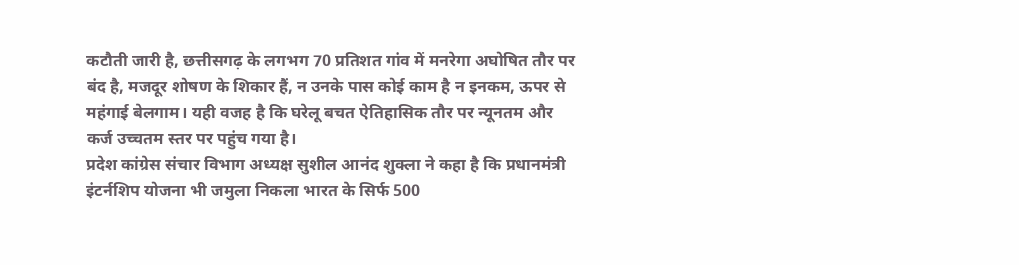कटौती जारी है, छत्तीसगढ़ के लगभग 70 प्रतिशत गांव में मनरेगा अघोषित तौर पर बंद है, मजदूर शोषण के शिकार हैं, न उनके पास कोई काम है न इनकम, ऊपर से महंगाई बेलगाम। यही वजह है कि घरेलू बचत ऐतिहासिक तौर पर न्यूनतम और कर्ज उच्चतम स्तर पर पहुंच गया है।
प्रदेश कांग्रेस संचार विभाग अध्यक्ष सुशील आनंद शुक्ला ने कहा है कि प्रधानमंत्री इंटर्नशिप योजना भी जमुला निकला भारत के सिर्फ 500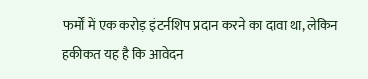फर्मों में एक करोड़ इंटर्नशिप प्रदान करने का दावा था, लेकिन हकीकत यह है कि आवेदन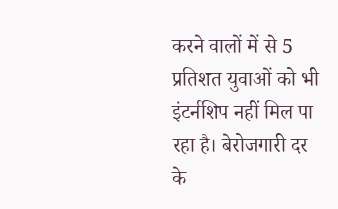करने वालों में से 5 प्रतिशत युवाओं को भी इंटर्नशिप नहीं मिल पा रहा है। बेरोजगारी दर के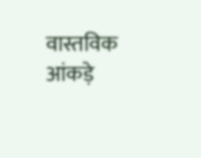वास्तविक आंकड़े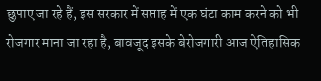छुपाए जा रहे हैं, इस सरकार में सप्ताह में एक घंटा काम करने को भी रोजगार माना जा रहा है, बावजूद इसके बेरोजगारी आज ऐतिहासिक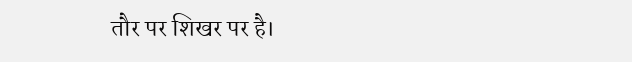तौर पर शिखर पर है।